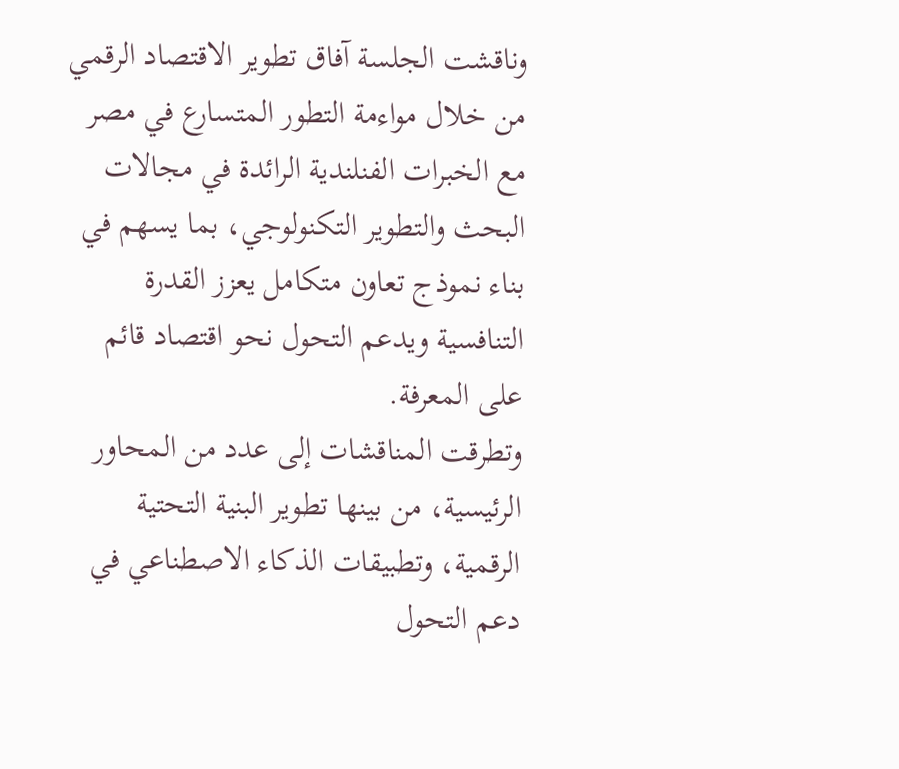وناقشت الجلسة آفاق تطوير الاقتصاد الرقمي من خلال مواءمة التطور المتسارع في مصر مع الخبرات الفنلندية الرائدة في مجالات البحث والتطوير التكنولوجي، بما يسهم في بناء نموذج تعاون متكامل يعزز القدرة التنافسية ويدعم التحول نحو اقتصاد قائم على المعرفة.
وتطرقت المناقشات إلى عدد من المحاور الرئيسية، من بينها تطوير البنية التحتية الرقمية، وتطبيقات الذكاء الاصطناعي في دعم التحول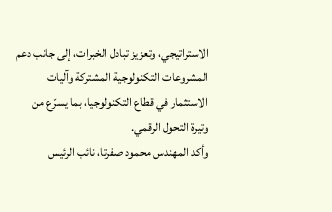الاستراتيجي، وتعزيز تبادل الخبرات، إلى جانب دعم المشروعات التكنولوجية المشتركة وآليات الاستثمار في قطاع التكنولوجيا، بما يسرّع من وتيرة التحول الرقمي.
وأكد المهندس محمود صفرتا، نائب الرئيس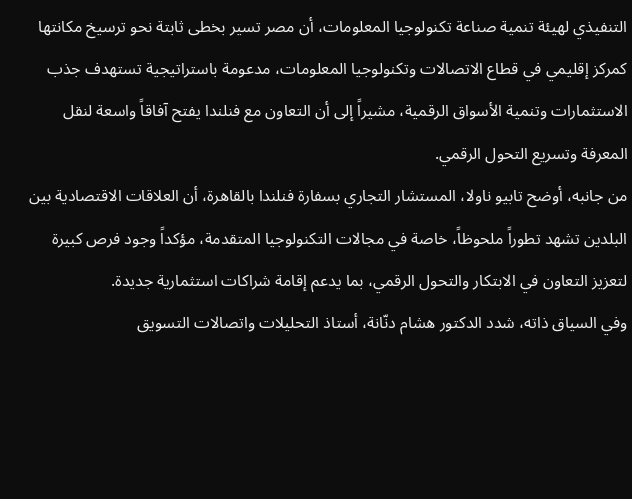التنفيذي لهيئة تنمية صناعة تكنولوجيا المعلومات، أن مصر تسير بخطى ثابتة نحو ترسيخ مكانتها كمركز إقليمي في قطاع الاتصالات وتكنولوجيا المعلومات، مدعومة باستراتيجية تستهدف جذب الاستثمارات وتنمية الأسواق الرقمية، مشيراً إلى أن التعاون مع فنلندا يفتح آفاقاً واسعة لنقل المعرفة وتسريع التحول الرقمي.
من جانبه، أوضح تابيو ناولا، المستشار التجاري بسفارة فنلندا بالقاهرة، أن العلاقات الاقتصادية بين البلدين تشهد تطوراً ملحوظاً، خاصة في مجالات التكنولوجيا المتقدمة، مؤكداً وجود فرص كبيرة لتعزيز التعاون في الابتكار والتحول الرقمي، بما يدعم إقامة شراكات استثمارية جديدة.
وفي السياق ذاته، شدد الدكتور هشام دنّانة، أستاذ التحليلات واتصالات التسويق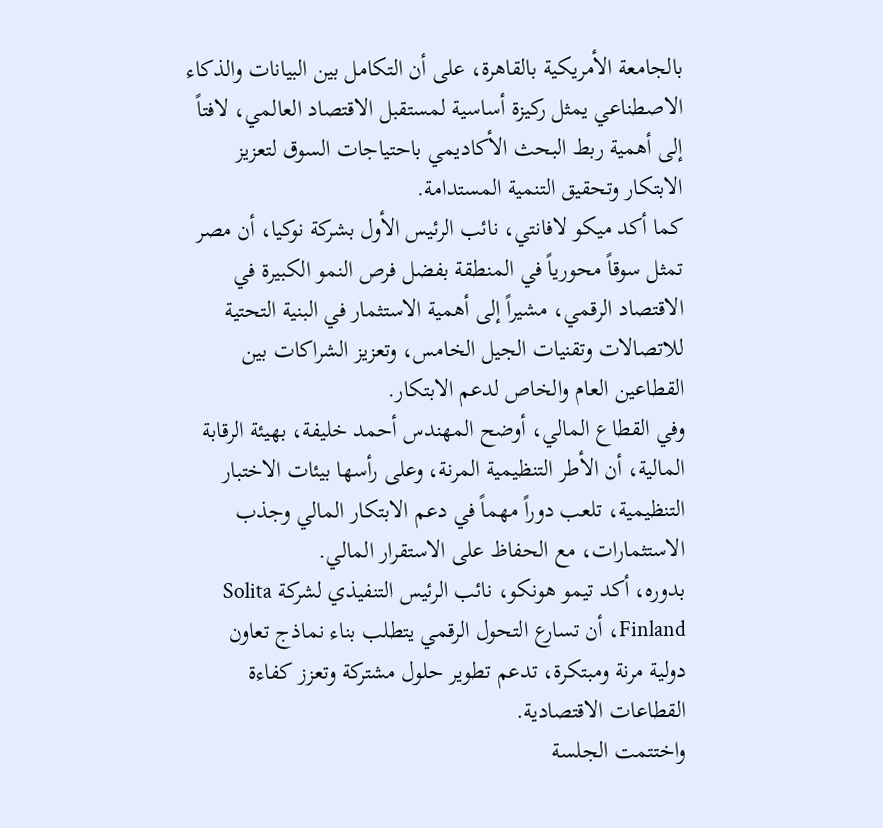بالجامعة الأمريكية بالقاهرة، على أن التكامل بين البيانات والذكاء الاصطناعي يمثل ركيزة أساسية لمستقبل الاقتصاد العالمي، لافتاً إلى أهمية ربط البحث الأكاديمي باحتياجات السوق لتعزيز الابتكار وتحقيق التنمية المستدامة.
كما أكد ميكو لافانتي، نائب الرئيس الأول بشركة نوكيا، أن مصر تمثل سوقاً محورياً في المنطقة بفضل فرص النمو الكبيرة في الاقتصاد الرقمي، مشيراً إلى أهمية الاستثمار في البنية التحتية للاتصالات وتقنيات الجيل الخامس، وتعزيز الشراكات بين القطاعين العام والخاص لدعم الابتكار.
وفي القطاع المالي، أوضح المهندس أحمد خليفة، بهيئة الرقابة المالية، أن الأطر التنظيمية المرنة، وعلى رأسها بيئات الاختبار التنظيمية، تلعب دوراً مهماً في دعم الابتكار المالي وجذب الاستثمارات، مع الحفاظ على الاستقرار المالي.
بدوره، أكد تيمو هونكو، نائب الرئيس التنفيذي لشركة Solita Finland، أن تسارع التحول الرقمي يتطلب بناء نماذج تعاون دولية مرنة ومبتكرة، تدعم تطوير حلول مشتركة وتعزز كفاءة القطاعات الاقتصادية.
واختتمت الجلسة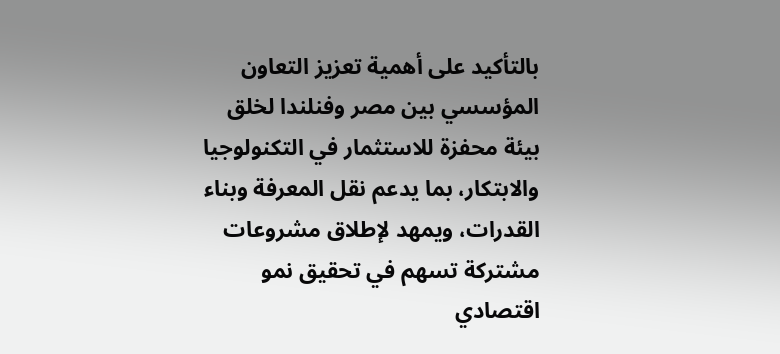بالتأكيد على أهمية تعزيز التعاون المؤسسي بين مصر وفنلندا لخلق بيئة محفزة للاستثمار في التكنولوجيا والابتكار، بما يدعم نقل المعرفة وبناء القدرات، ويمهد لإطلاق مشروعات مشتركة تسهم في تحقيق نمو اقتصادي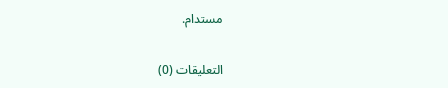مستدام.

التعليقات (0)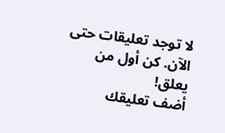لا توجد تعليقات حتى الآن. كن أول من يعلق!
أضف تعليقك